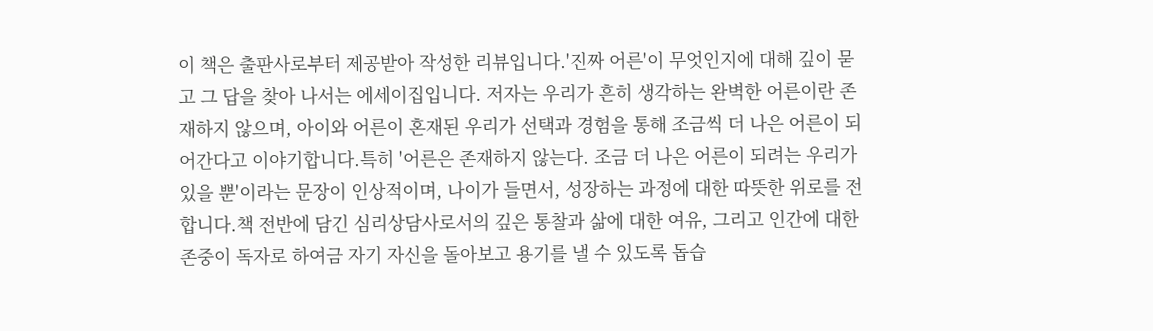이 책은 출판사로부터 제공받아 작성한 리뷰입니다.'진짜 어른'이 무엇인지에 대해 깊이 묻고 그 답을 찾아 나서는 에세이집입니다. 저자는 우리가 흔히 생각하는 완벽한 어른이란 존재하지 않으며, 아이와 어른이 혼재된 우리가 선택과 경험을 통해 조금씩 더 나은 어른이 되어간다고 이야기합니다.특히 '어른은 존재하지 않는다. 조금 더 나은 어른이 되려는 우리가 있을 뿐'이라는 문장이 인상적이며, 나이가 들면서, 성장하는 과정에 대한 따뜻한 위로를 전합니다.책 전반에 담긴 심리상담사로서의 깊은 통찰과 삶에 대한 여유, 그리고 인간에 대한 존중이 독자로 하여금 자기 자신을 돌아보고 용기를 낼 수 있도록 돕습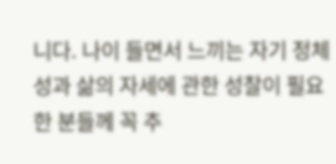니다. 나이 들면서 느끼는 자기 정체성과 삶의 자세에 관한 성찰이 필요한 분들께 꼭 추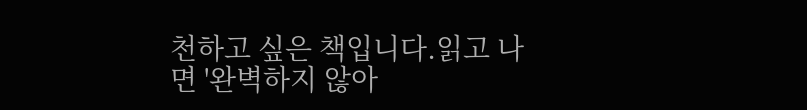천하고 싶은 책입니다.읽고 나면 '완벽하지 않아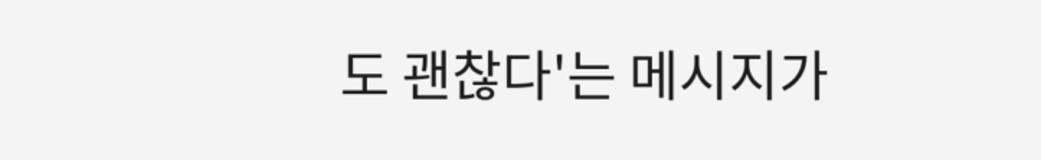도 괜찮다'는 메시지가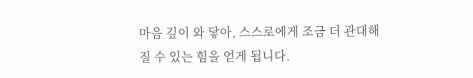마음 깊이 와 닿아, 스스로에게 조금 더 관대해질 수 있는 힘을 얻게 됩니다.